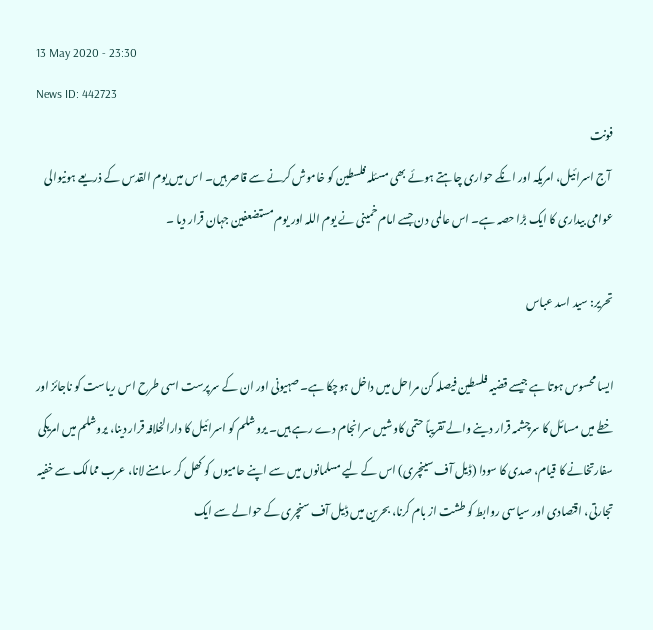13 May 2020 - 23:30
News ID: 442723
فونت
 آج اسرائیل، امریکہ اور انکے حواری چاہتے ہوئے بھی مسئلہ فلسطین کو خاموش کرنے سے قاصر ہیں۔ اس میں یوم القدس کے ذریعے ہونیوالی عوامی بیداری کا ایک بڑا حصہ ہے۔ اس عالمی دن جسے امام خمینی نے یوم اللہ اور یوم مستضعفین جہان قرار دیا ۔

تحریر: سید اسد عباس

ایسا محسوس ہوتا ہے جیسے قضیہ فلسطین فیصلہ کن مراحل میں داخل ہوچکا ہے۔ صہیونی اور ان کے سرپرست اسی طرح اس ریاست کو ناجائز اور خطے میں مسائل کا سرچشمہ قرار دینے والے تقریباً حتمی کاوشیں سرانجام دے رہے ہیں۔ یروشلم کو اسرائیل کا دارالخلافہ قرار دینا، یروشلم میں امریکی سفارتخانے کا قیام، صدی کا سودا (ڈیل آف سینچری) اس کے لیے مسلمانوں میں سے اپنے حامیوں کو کھل کر سامنے لانا، عرب ممالک سے خفیہ تجارتی، اقتصادی اور سیاسی روابط کو طشت از بام کرنا، بحرین میں ڈیل آف سنچری کے حوالے سے ایک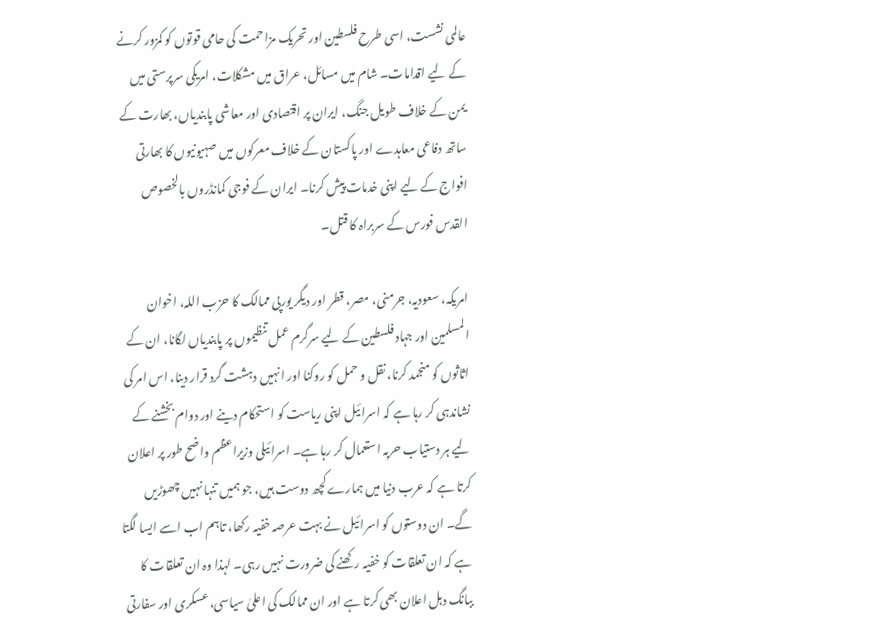عالمی نشست، اسی طرح فلسطین اور تحریک مزاحمت کی حامی قوتوں کو کمزور کرنے کے لیے اقدامات۔ شام میں مسائل، عراق میں مشکلات، امریکی سرپرستی میں یمن کے خلاف طویل جنگ، ایران پر اقتصادی اور معاشی پابندیاں، بھارت کے ساتھ دفاعی معاہدے اور پاکستان کے خلاف معرکوں میں صہیونیوں کا بھارتی افواج کے لیے اپنی خدمات پیش کرنا۔ ایران کے فوجی کمانڈروں بالخصوص القدس فورس کے سربراہ کا قتل۔

امریکہ، سعودیہ، جرمنی، مصر، قطر اور دیگر یورپی ممالک کا حزب اللہ، اخوان المسلمین اور جہاد فلسطین کے لیے سرگرم عمل تنظیموں پر پابندیاں لگانا، ان کے اثاثوں کو منجمد کرنا، نقل و حمل کو روکنا اور انہیں دہشت گرد قرار دینا، اس امر کی نشاندہی کر رہا ہے کہ اسرائیل اپنی ریاست کو استحکام دینے اور دوام بخشنے کے لیے ہر دستیاب حربہ استعمال کر رہا ہے۔ اسرائیلی وزیراعظم واضح طور پر اعلان کرتا ہے کہ عرب دنیا میں ہمارے کچھ دوست ہیں، جو ہمیں تنہا نہیں چھوڑیں گے۔ ان دوستوں کو اسرائیل نے بہت عرصہ خفیہ رکھا، تاہم اب اسے ایسا لگتا ہے کہ ان تعلقات کو خفیہ رکھنے کی ضرورت نہیں رہی۔ لہذا وہ ان تعلقات کا ببانگ دہل اعلان بھی کرتا ہے اور ان ممالک کی اعلیٰ سیاسی، عسکری اور سفارتی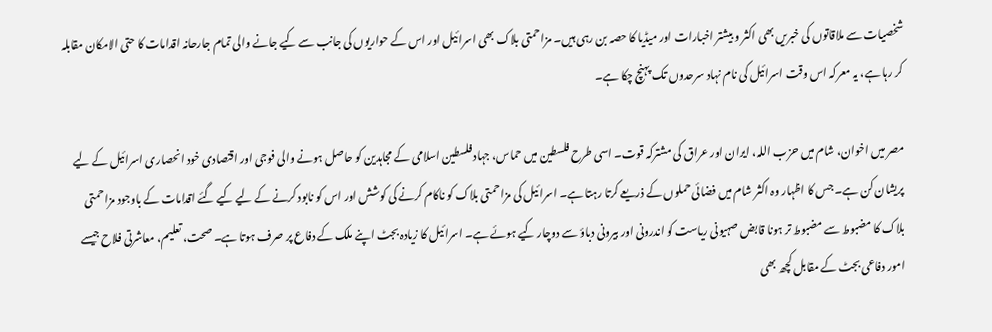شخصیات سے ملاقاتوں کی خبریں بھی اکثر و بیشتر اخبارات اور میڈیا کا حصہ بن رہی ہیں۔ مزاحمتی بلاک بھی اسرائیل اور اس کے حواریوں کی جانب سے کیے جانے والی تمام جارحانہ اقدامات کا حتی الامکان مقابلہ کر رہا ہے، یہ معرکہ اس وقت اسرائیل کی نام نہاد سرحدوں تک پہنچ چکا ہے۔

مصر میں اخوان، شام میں حزب اللہ، ایران اور عراق کی مشترکہ قوت۔ اسی طرح فلسطین میں حماس، جہاد فلسطین اسلامی کے مجاہدین کو حاصل ہونے والی فوجی اور اقتصادی خود انحصاری اسرائیل کے لیے پریشان کن ہے۔ جس کا اظہار وہ اکثر شام میں فضائی حملوں کے ذریعے کرتا رہتا ہے۔ اسرائیل کی مزاحمتی بلاک کو ناکام کرنے کی کوشش اور اس کو نابود کرنے کے لیے کیے گئے اقدامات کے باوجود مزاحمتی بلاک کا مضبوط سے مضبوط تر ہونا قابض صہیونی ریاست کو اندرونی اور بیرونی دباؤ سے دوچار کیے ہوئے ہے۔ اسرائیل کا زیادہ بجٹ اپنے ملک کے دفاع پر صرف ہوتا ہے۔ صحت، تعلیم، معاشرتی فلاح جیسے امور دفاعی بجٹ کے مقابل کچھ بھی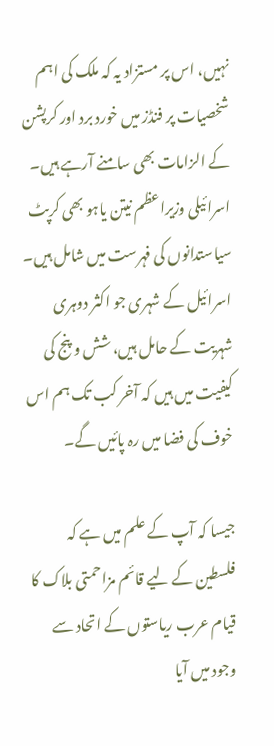نہیں، اس پر مستزاد یہ کہ ملک کی اہم شخصیات پر فنڈز میں خورد برد اور کرپشن کے الزامات بھی سامنے آرہے ہیں۔ اسرائیلی وزیراعظم نیتن یاہو بھی کرپٹ سیاستدانوں کی فہرست میں شامل ہیں۔ اسرائیل کے شہری جو اکثر دوہری شہریت کے حامل ہیں، شش و پنج کی کیفیت میں ہیں کہ آخر کب تک ہم اس خوف کی فضا میں رہ پائیں گے۔

جیسا کہ آپ کے علم میں ہے کہ فلسطین کے لیے قائم مزاحمتی بلاک کا قیام عرب ریاستوں کے اتحاد سے وجود میں آیا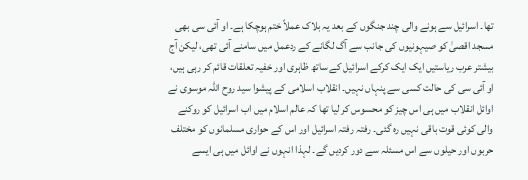تھا۔ اسرائیل سے ہونے والی چند جنگوں کے بعد یہ بلاک عملاً ختم ہوچکا ہے۔ او آئی سی بھی مسجد اقصیٰ کو صیہونیوں کی جانب سے آگ لگانے کے ردعمل میں سامنے آئی تھی، لیکن آج بیشتر عرب ریاستیں ایک ایک کرکے اسرائیل کے ساتھ ظاہری اور خفیہ تعلقات قائم کر رہی ہیں، او آئی سی کی حالت کسی سے پنہاں نہیں۔ انقلاب اسلامی کے پیشوا سید روح اللہ موسوی نے اوائل انقلاب میں ہی اس چیز کو محسوس کر لیا تھا کہ عالم اسلام میں اب اسرائیل کو روکنے والی کوئی قوت باقی نہیں رہ گئی۔ رفتہ رفتہ اسرائیل اور اس کے حواری مسلمانوں کو مختلف حربوں اور حیلوں سے اس مسئلہ سے دور کردیں گے۔ لہذا انہوں نے اوائل میں ہی ایسے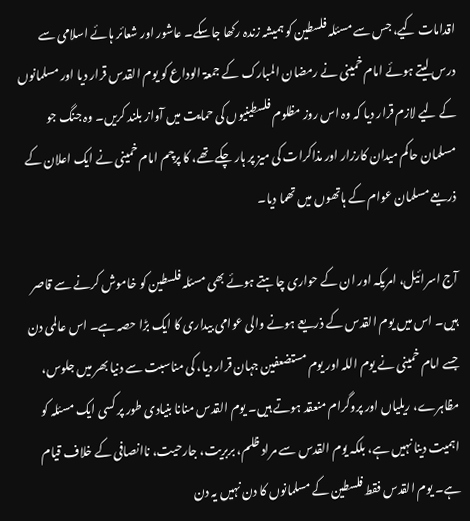اقدامات کیے، جس سے مسئلہ فلسطین کو ہمیشہ زندہ رکھا جاسکے۔ عاشور اور شعائر ہائے اسلامی سے درس لیتے ہوئے امام خمینی نے رمضان المبارک کے جمعۃ الوداع کو یوم القدس قرار دیا اور مسلمانوں کے لیے لازم قرار دیا کہ وہ اس روز مظلوم فلسطینیوں کی حمایت میں آواز بلند کریں۔ وہ جنگ جو مسلمان حاکم میدان کارزار اور مذاکرات کی میز پر ہار چکے تھے، کا پرچم امام خمینی نے ایک اعلان کے ذریعے مسلمان عوام کے ہاتھوں میں تھما دیا۔

آج اسرائیل، امریکہ اور ان کے حواری چاہتے ہوئے بھی مسئلہ فلسطین کو خاموش کرنے سے قاصر ہیں۔ اس میں یوم القدس کے ذریعے ہونے والی عوامی بیداری کا ایک بڑا حصہ ہے۔ اس عالمی دن جسے امام خمینی نے یوم اللہ اور یوم مستضعفین جہان قرار دیا، کی مناسبت سے دنیا بھر میں جلوس، مظاہرے، ریلیاں اور پروگرام منعقد ہوتے ہیں۔ یوم القدس منانا بنیادی طور پر کسی ایک مسئلہ کو اہمیت دینا نہیں ہے، بلکہ یوم القدس سے مراد ظلم، بربریت، جارحیت، ناانصافی کے خلاف قیام ہے۔ یوم القدس فقط فلسطین کے مسلمانوں کا دن نہیں یہ دن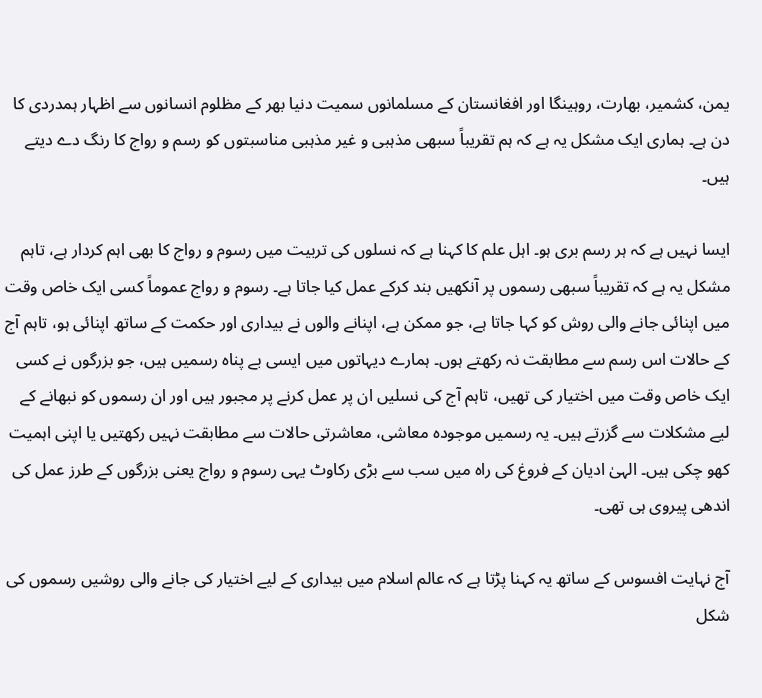یمن، کشمیر، بھارت، روہینگا اور افغانستان کے مسلمانوں سمیت دنیا بھر کے مظلوم انسانوں سے اظہار ہمدردی کا دن ہے۔ ہماری ایک مشکل یہ ہے کہ ہم تقریباً سبھی مذہبی و غیر مذہبی مناسبتوں کو رسم و رواج کا رنگ دے دیتے ہیں۔

ایسا نہیں ہے کہ ہر رسم بری ہو۔ اہل علم کا کہنا ہے کہ نسلوں کی تربیت میں رسوم و رواج کا بھی اہم کردار ہے، تاہم مشکل یہ ہے کہ تقریباً سبھی رسموں پر آنکھیں بند کرکے عمل کیا جاتا ہے۔ رسوم و رواج عموماً کسی ایک خاص وقت میں اپنائی جانے والی روش کو کہا جاتا ہے، جو ممکن ہے، اپنانے والوں نے بیداری اور حکمت کے ساتھ اپنائی ہو، تاہم آج کے حالات اس رسم سے مطابقت نہ رکھتے ہوں۔ ہمارے دیہاتوں میں ایسی بے پناہ رسمیں ہیں، جو بزرگوں نے کسی ایک خاص وقت میں اختیار کی تھیں، تاہم آج کی نسلیں ان پر عمل کرنے پر مجبور ہیں اور ان رسموں کو نبھانے کے لیے مشکلات سے گزرتے ہیں۔ یہ رسمیں موجودہ معاشی، معاشرتی حالات سے مطابقت نہیں رکھتیں یا اپنی اہمیت کھو چکی ہیں۔ الہیٰ ادیان کے فروغ کی راہ میں سب سے بڑی رکاوٹ یہی رسوم و رواج یعنی بزرگوں کے طرز عمل کی اندھی پیروی ہی تھی۔

آج نہایت افسوس کے ساتھ یہ کہنا پڑتا ہے کہ عالم اسلام میں بیداری کے لیے اختیار کی جانے والی روشیں رسموں کی شکل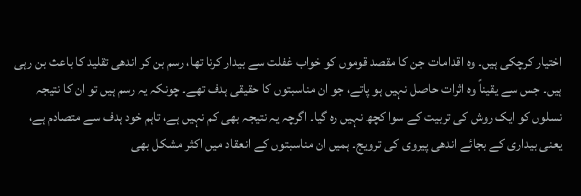اختیار کرچکی ہیں۔ وہ اقدامات جن کا مقصد قوموں کو خواب غفلت سے بیدار کرنا تھا، رسم بن کر اندھی تقلید کا باعث بن رہی ہیں۔ جس سے یقیناً وہ اثرات حاصل نہیں ہو پاتے، جو ان مناسبتوں کا حقیقی ہدف تھے۔ چونکہ یہ رسم ہیں تو ان کا نتیجہ نسلوں کو ایک روش کی تربیت کے سوا کچھ نہیں رہ گیا۔ اگرچہ یہ نتیجہ بھی کم نہیں ہے، تاہم خود ہدف سے متصادم ہے، یعنی بیداری کے بجائے اندھی پیروی کی ترویج۔ ہمیں ان مناسبتوں کے انعقاد میں اکثر مشکل بھی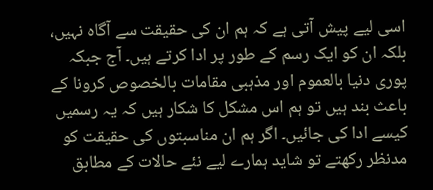اسی لیے پیش آتی ہے کہ ہم ان کی حقیقت سے آگاہ نہیں، بلکہ ان کو ایک رسم کے طور پر ادا کرتے ہیں۔ آج جبکہ پوری دنیا بالعموم اور مذہبی مقامات بالخصوص کرونا کے باعث بند ہیں تو ہم اس مشکل کا شکار ہیں کہ یہ رسمیں کیسے ادا کی جائیں۔ اگر ہم ان مناسبتوں کی حقیقت کو مدنظر رکھتے تو شاید ہمارے لیے نئے حالات کے مطابق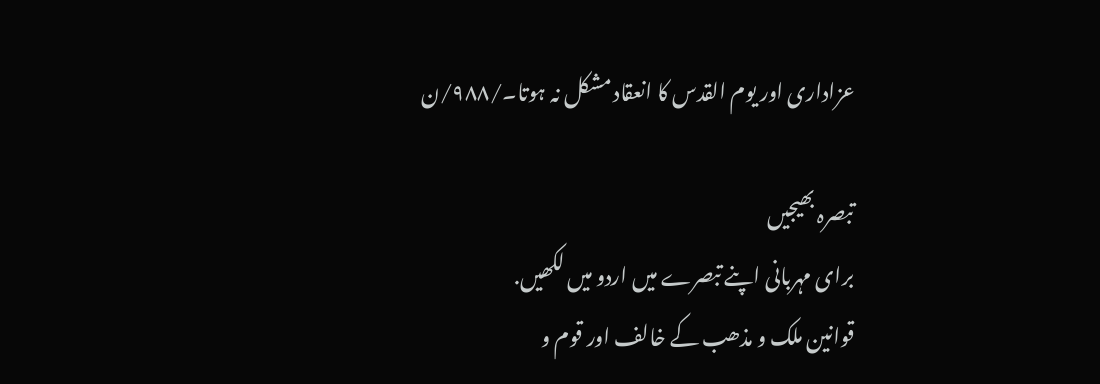عزاداری اور یوم القدس کا انعقاد مشکل نہ ہوتا۔/۹۸۸/ن

تبصرہ بھیجیں
برای مہربانی اپنے تبصرے میں اردو میں لکھیں.
قوانین ملک و مذھب کے خالف اور قوم و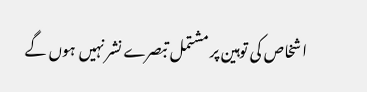اشخاص کی توہین پر مشتمل تبصرے نشر نہیں ہوں گے